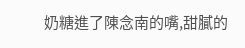奶糖進了陳念南的嘴,甜膩的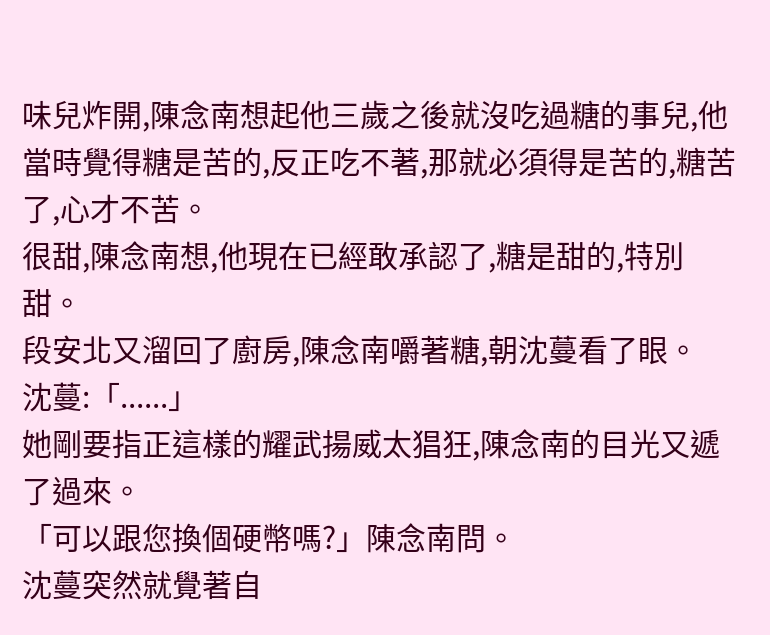味兒炸開,陳念南想起他三歲之後就沒吃過糖的事兒,他當時覺得糖是苦的,反正吃不著,那就必須得是苦的,糖苦了,心才不苦。
很甜,陳念南想,他現在已經敢承認了,糖是甜的,特別甜。
段安北又溜回了廚房,陳念南嚼著糖,朝沈蔓看了眼。
沈蔓:「......」
她剛要指正這樣的耀武揚威太猖狂,陳念南的目光又遞了過來。
「可以跟您換個硬幣嗎?」陳念南問。
沈蔓突然就覺著自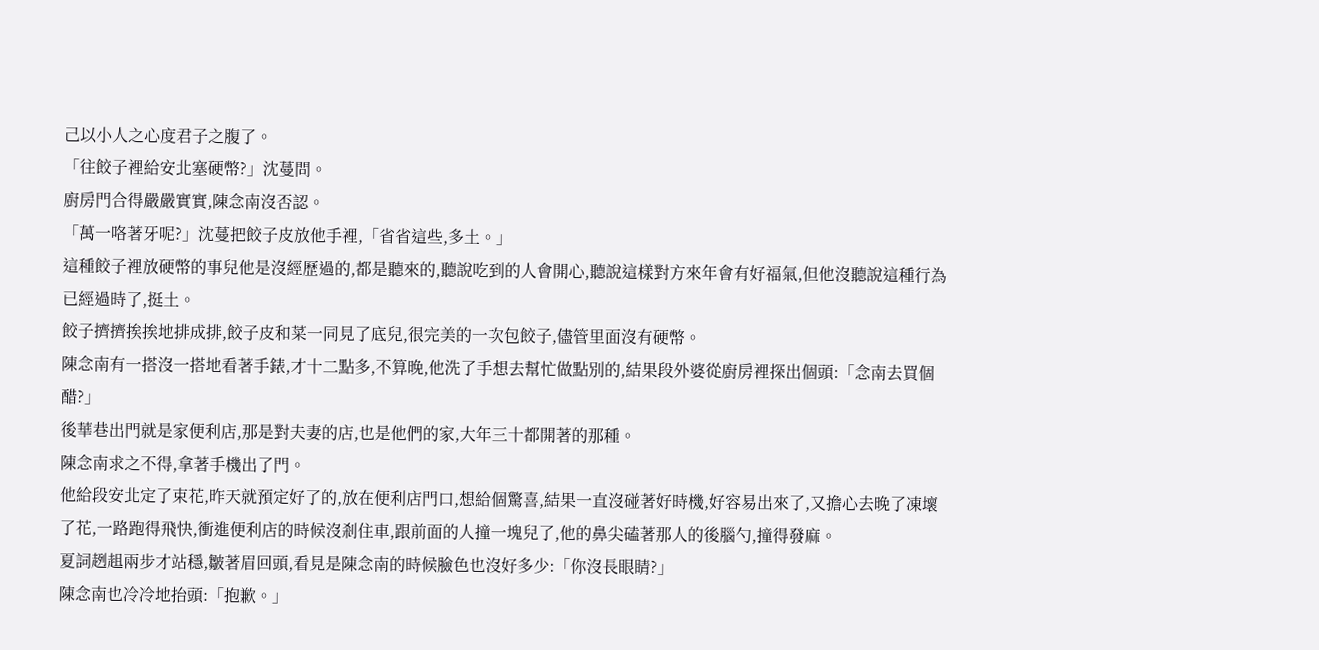己以小人之心度君子之腹了。
「往餃子裡給安北塞硬幣?」沈蔓問。
廚房門合得嚴嚴實實,陳念南沒否認。
「萬一咯著牙呢?」沈蔓把餃子皮放他手裡,「省省這些,多土。」
這種餃子裡放硬幣的事兒他是沒經歷過的,都是聽來的,聽說吃到的人會開心,聽說這樣對方來年會有好福氣,但他沒聽說這種行為已經過時了,挺土。
餃子擠擠挨挨地排成排,餃子皮和菜一同見了底兒,很完美的一次包餃子,儘管里面沒有硬幣。
陳念南有一搭沒一搭地看著手錶,才十二點多,不算晚,他洗了手想去幫忙做點別的,結果段外婆從廚房裡探出個頭:「念南去買個醋?」
後華巷出門就是家便利店,那是對夫妻的店,也是他們的家,大年三十都開著的那種。
陳念南求之不得,拿著手機出了門。
他給段安北定了束花,昨天就預定好了的,放在便利店門口,想給個驚喜,結果一直沒碰著好時機,好容易出來了,又擔心去晚了凍壞了花,一路跑得飛快,衝進便利店的時候沒剎住車,跟前面的人撞一塊兒了,他的鼻尖磕著那人的後腦勺,撞得發麻。
夏詞趔趄兩步才站穩,皺著眉回頭,看見是陳念南的時候臉色也沒好多少:「你沒長眼睛?」
陳念南也冷冷地抬頭:「抱歉。」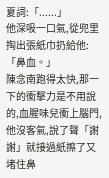夏詞:「......」
他深吸一口氣,從兜里掏出張紙巾扔給他:「鼻血。」
陳念南跑得太快,那一下的衝擊力是不用說的,血腥味兒衝上腦門,他沒客氣,說了聲「謝謝」就接過紙擦了又堵住鼻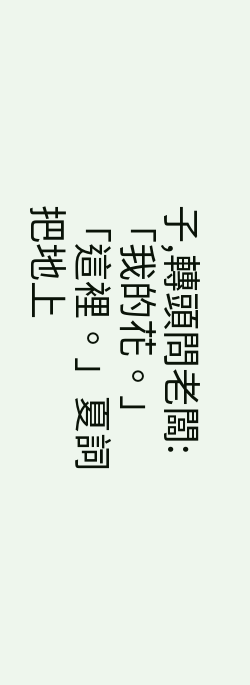子,轉頭問老闆:「我的花。」
「這裡。」夏詞把地上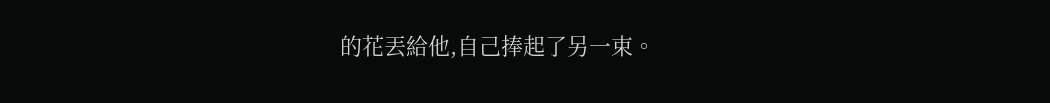的花丟給他,自己捧起了另一束。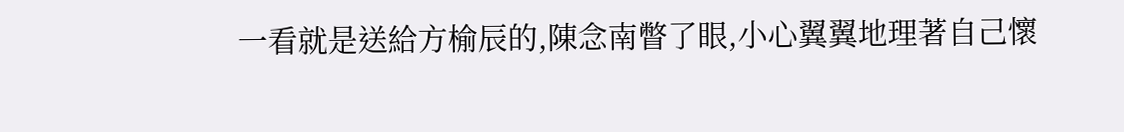一看就是送給方榆辰的,陳念南瞥了眼,小心翼翼地理著自己懷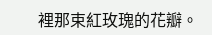裡那束紅玫瑰的花瓣。